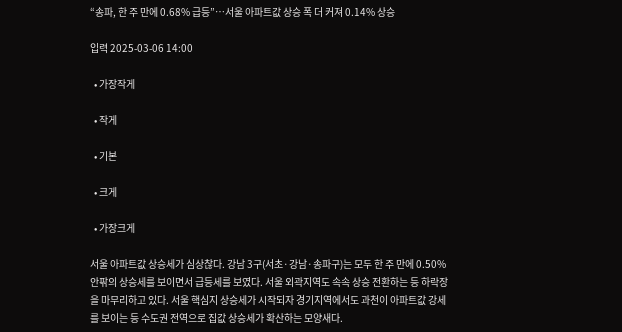“송파, 한 주 만에 0.68% 급등”…서울 아파트값 상승 폭 더 커져 0.14% 상승

입력 2025-03-06 14:00

  • 가장작게

  • 작게

  • 기본

  • 크게

  • 가장크게

서울 아파트값 상승세가 심상찮다. 강남 3구(서초·강남·송파구)는 모두 한 주 만에 0.50% 안팎의 상승세를 보이면서 급등세를 보였다. 서울 외곽지역도 속속 상승 전환하는 등 하락장을 마무리하고 있다. 서울 핵심지 상승세가 시작되자 경기지역에서도 과천이 아파트값 강세를 보이는 등 수도권 전역으로 집값 상승세가 확산하는 모양새다.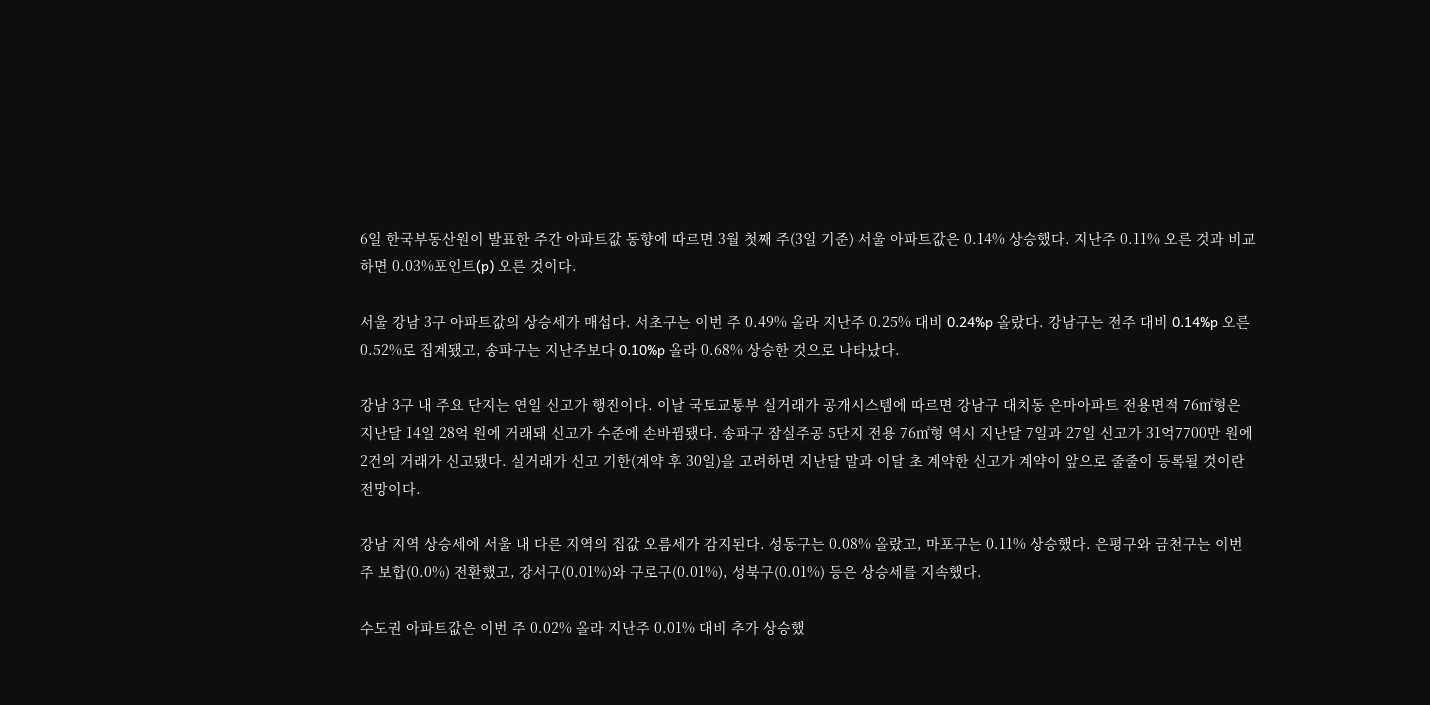6일 한국부동산원이 발표한 주간 아파트값 동향에 따르면 3월 첫째 주(3일 기준) 서울 아파트값은 0.14% 상승했다. 지난주 0.11% 오른 것과 비교하면 0.03%포인트(p) 오른 것이다.

서울 강남 3구 아파트값의 상승세가 매섭다. 서초구는 이번 주 0.49% 올라 지난주 0.25% 대비 0.24%p 올랐다. 강남구는 전주 대비 0.14%p 오른 0.52%로 집계됐고, 송파구는 지난주보다 0.10%p 올라 0.68% 상승한 것으로 나타났다.

강남 3구 내 주요 단지는 연일 신고가 행진이다. 이날 국토교통부 실거래가 공개시스템에 따르면 강남구 대치동 은마아파트 전용면적 76㎡형은 지난달 14일 28억 원에 거래돼 신고가 수준에 손바뀜됐다. 송파구 잠실주공 5단지 전용 76㎡형 역시 지난달 7일과 27일 신고가 31억7700만 원에 2건의 거래가 신고됐다. 실거래가 신고 기한(계약 후 30일)을 고려하면 지난달 말과 이달 초 계약한 신고가 계약이 앞으로 줄줄이 등록될 것이란 전망이다.

강남 지역 상승세에 서울 내 다른 지역의 집값 오름세가 감지된다. 성동구는 0.08% 올랐고, 마포구는 0.11% 상승했다. 은평구와 금천구는 이번 주 보합(0.0%) 전환했고, 강서구(0.01%)와 구로구(0.01%), 성북구(0.01%) 등은 상승세를 지속했다.

수도권 아파트값은 이번 주 0.02% 올라 지난주 0.01% 대비 추가 상승했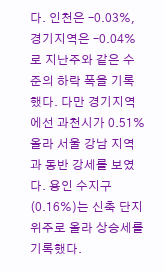다. 인천은 –0.03%, 경기지역은 –0.04%로 지난주와 같은 수준의 하락 폭을 기록했다. 다만 경기지역에선 과천시가 0.51% 올라 서울 강남 지역과 동반 강세를 보였다. 용인 수지구(0.16%)는 신축 단지 위주로 올라 상승세를 기록했다.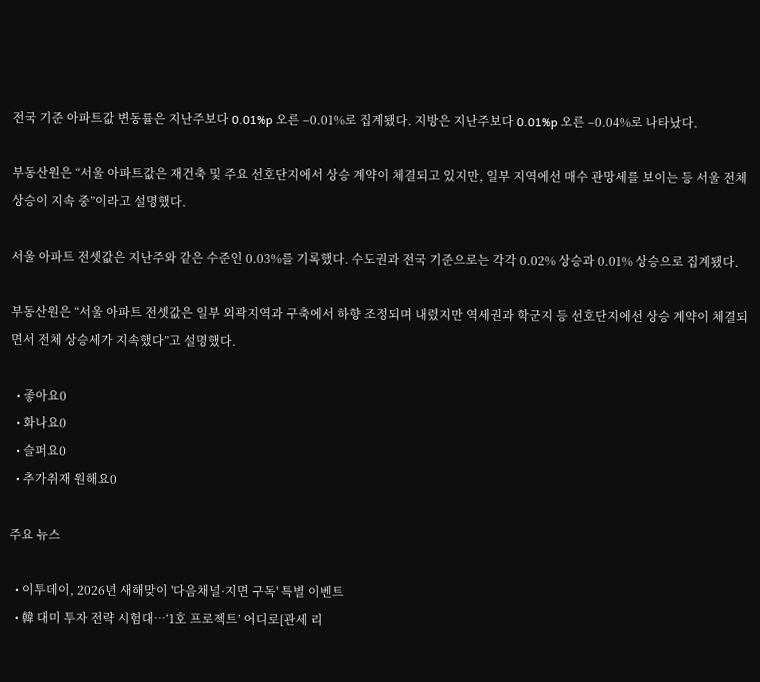전국 기준 아파트값 변동률은 지난주보다 0.01%p 오른 –0.01%로 집계됐다. 지방은 지난주보다 0.01%p 오른 –0.04%로 나타났다.

부동산원은 “서울 아파트값은 재건축 및 주요 선호단지에서 상승 계약이 체결되고 있지만, 일부 지역에선 매수 관망세를 보이는 등 서울 전체 상승이 지속 중”이라고 설명했다.

서울 아파트 전셋값은 지난주와 같은 수준인 0.03%를 기록했다. 수도권과 전국 기준으로는 각각 0.02% 상승과 0.01% 상승으로 집계됐다.

부동산원은 “서울 아파트 전셋값은 일부 외곽지역과 구축에서 하향 조정되며 내렸지만 역세권과 학군지 등 선호단지에선 상승 계약이 체결되면서 전체 상승세가 지속했다”고 설명했다.

  • 좋아요0
  • 화나요0
  • 슬퍼요0
  • 추가취재 원해요0

주요 뉴스

  • 이투데이, 2026년 새해맞이 '다음채널·지면 구독' 특별 이벤트
  • 韓 대미 투자 전략 시험대…‘1호 프로젝트’ 어디로[관세 리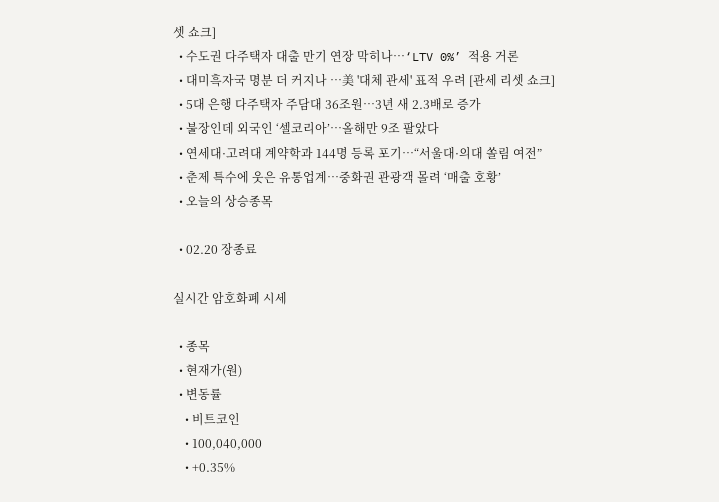셋 쇼크]
  • 수도권 다주택자 대출 만기 연장 막히나⋯‘LTV 0%’ 적용 거론
  • 대미흑자국 명분 더 커지나 …美 '대체 관세' 표적 우려 [관세 리셋 쇼크]
  • 5대 은행 다주택자 주담대 36조원⋯3년 새 2.3배로 증가
  • 불장인데 외국인 ‘셀코리아’…올해만 9조 팔았다
  • 연세대·고려대 계약학과 144명 등록 포기…“서울대·의대 쏠림 여전”
  • 춘제 특수에 웃은 유통업계…중화권 관광객 몰려 ‘매출 호황’
  • 오늘의 상승종목

  • 02.20 장종료

실시간 암호화폐 시세

  • 종목
  • 현재가(원)
  • 변동률
    • 비트코인
    • 100,040,000
    • +0.35%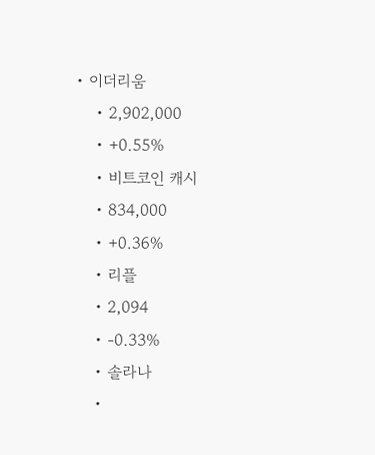• 이더리움
    • 2,902,000
    • +0.55%
    • 비트코인 캐시
    • 834,000
    • +0.36%
    • 리플
    • 2,094
    • -0.33%
    • 솔라나
    •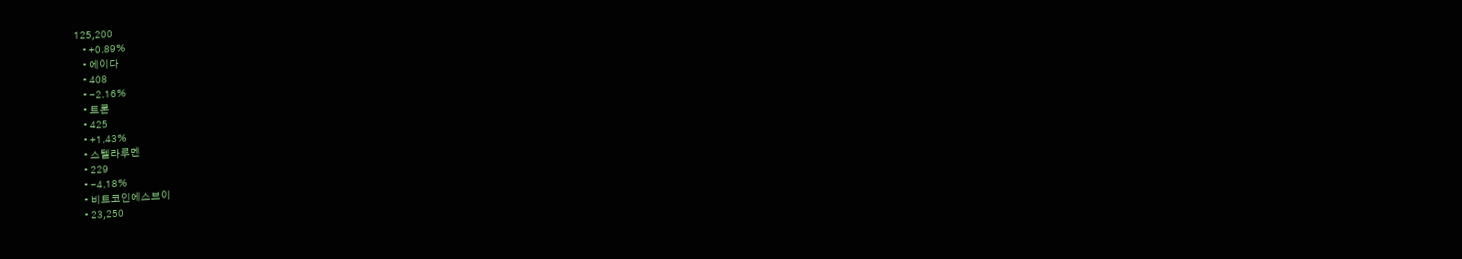125,200
    • +0.89%
    • 에이다
    • 408
    • -2.16%
    • 트론
    • 425
    • +1.43%
    • 스텔라루멘
    • 229
    • -4.18%
    • 비트코인에스브이
    • 23,250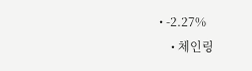• -2.27%
    • 체인링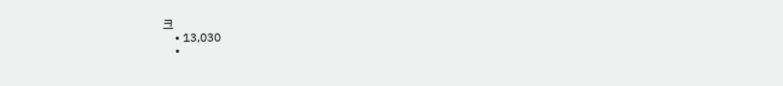크
    • 13,030
    •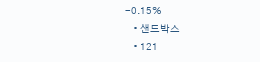-0.15%
    • 샌드박스
    • 121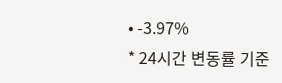• -3.97%
* 24시간 변동률 기준